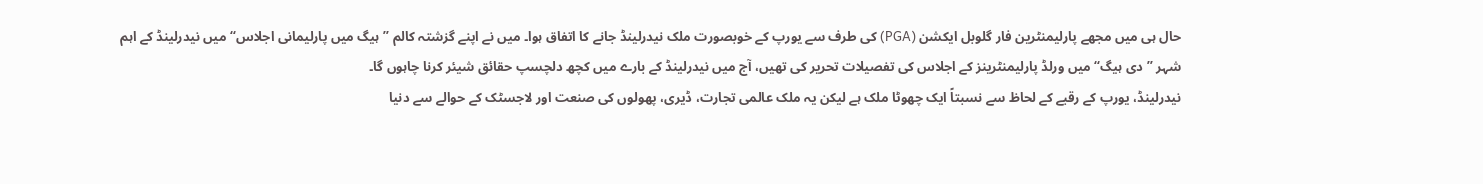حال ہی میں مجھے پارلیمنٹرین فار گلوبل ایکشن (PGA) کی طرف سے یورپ کے خوبصورت ملک نیدرلینڈ جانے کا اتفاق ہوا۔ میں نے اپنے گزشتہ کالم ’’ہیگ میں پارلیمانی اجلاس‘‘ میں نیدرلینڈ کے اہم شہر ’’دی ہیگ‘‘ میں ورلڈ پارلیمنٹرینز کے اجلاس کی تفصیلات تحریر کی تھیں، آج میں نیدرلینڈ کے بارے میں کچھ دلچسپ حقائق شیئر کرنا چاہوں گا۔
نیدرلینڈ، یورپ کے رقبے کے لحاظ سے نسبتاً ایک چھوٹا ملک ہے لیکن یہ ملک عالمی تجارت، ڈیری، پھولوں کی صنعت اور لاجسٹک کے حوالے سے دنیا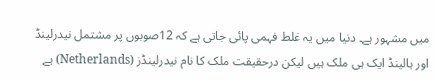میں مشہور ہے۔ دنیا میں یہ غلط فہمی پائی جاتی ہے کہ 12صوبوں پر مشتمل نیدرلینڈ اور ہالینڈ ایک ہی ملک ہیں لیکن درحقیقت ملک کا نام نیدرلینڈز (Netherlands) ہے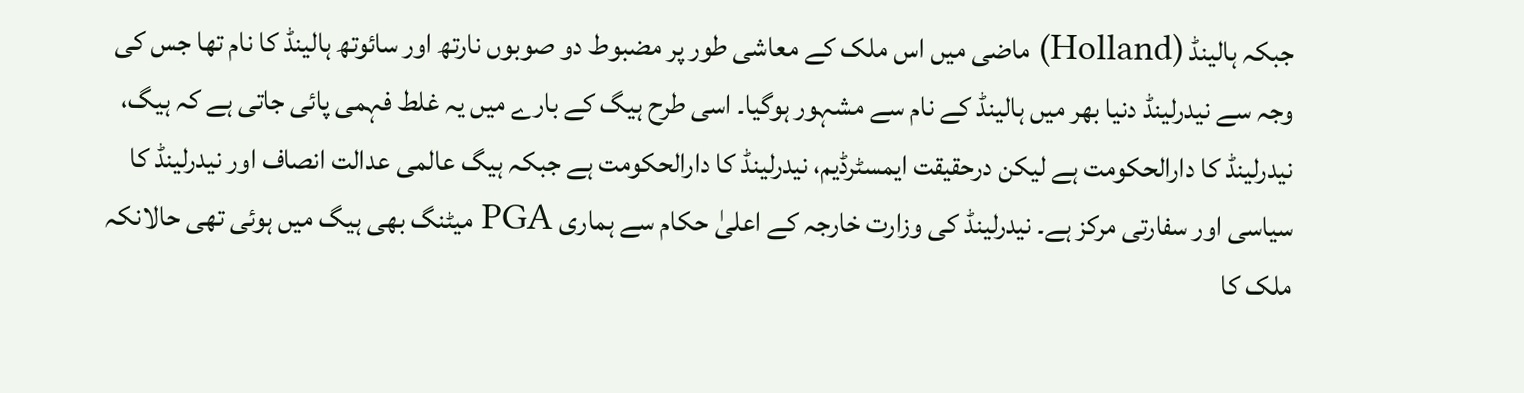جبکہ ہالینڈ (Holland) ماضی میں اس ملک کے معاشی طور پر مضبوط دو صوبوں نارتھ اور سائوتھ ہالینڈ کا نام تھا جس کی وجہ سے نیدرلینڈ دنیا بھر میں ہالینڈ کے نام سے مشہور ہوگیا۔ اسی طرح ہیگ کے بارے میں یہ غلط فہمی پائی جاتی ہے کہ ہیگ، نیدرلینڈ کا دارالحکومت ہے لیکن درحقیقت ایمسٹرڈیم، نیدرلینڈ کا دارالحکومت ہے جبکہ ہیگ عالمی عدالت انصاف اور نیدرلینڈ کا سیاسی اور سفارتی مرکز ہے۔ نیدرلینڈ کی وزارت خارجہ کے اعلیٰ حکام سے ہماری PGA میٹنگ بھی ہیگ میں ہوئی تھی حالانکہ ملک کا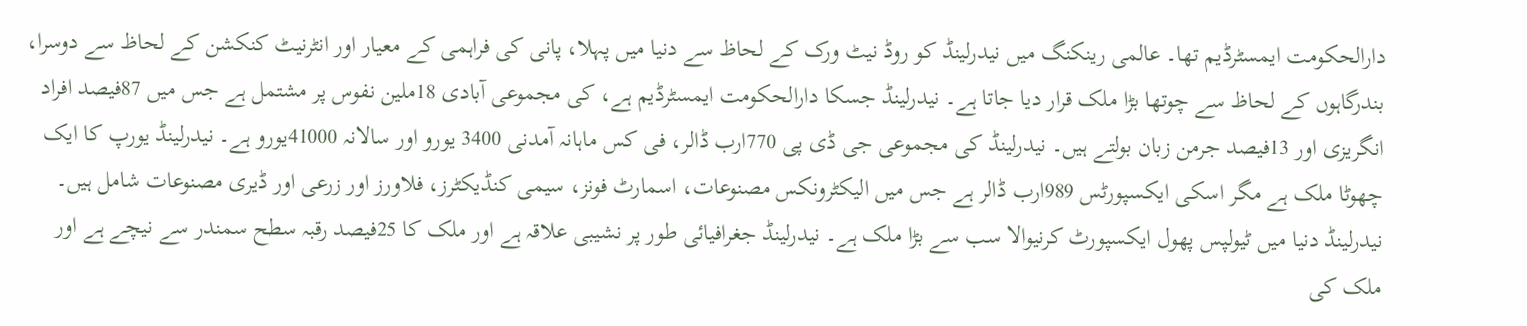دارالحکومت ایمسٹرڈیم تھا۔ عالمی رینکنگ میں نیدرلینڈ کو روڈ نیٹ ورک کے لحاظ سے دنیا میں پہلا، پانی کی فراہمی کے معیار اور انٹرنیٹ کنکشن کے لحاظ سے دوسرا، بندرگاہوں کے لحاظ سے چوتھا بڑا ملک قرار دیا جاتا ہے۔ نیدرلینڈ جسکا دارالحکومت ایمسٹرڈیم ہے، کی مجموعی آبادی 18ملین نفوس پر مشتمل ہے جس میں 87فیصد افراد انگریزی اور 13فیصد جرمن زبان بولتے ہیں۔ نیدرلینڈ کی مجموعی جی ڈی پی 770ارب ڈالر، فی کس ماہانہ آمدنی 3400 یورو اور سالانہ 41000یورو ہے۔ نیدرلینڈ یورپ کا ایک چھوٹا ملک ہے مگر اسکی ایکسپورٹس 989ارب ڈالر ہے جس میں الیکٹرونکس مصنوعات، اسمارٹ فونز، سیمی کنڈیکٹرز، فلاورز اور زرعی اور ڈیری مصنوعات شامل ہیں۔ نیدرلینڈ دنیا میں ٹیولپس پھول ایکسپورٹ کرنیوالا سب سے بڑا ملک ہے۔ نیدرلینڈ جغرافیائی طور پر نشیبی علاقہ ہے اور ملک کا 25فیصد رقبہ سطح سمندر سے نیچے ہے اور ملک کی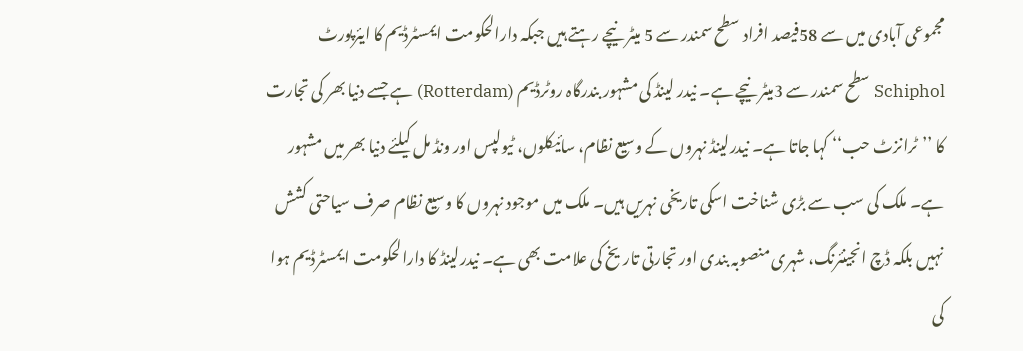مجموعی آبادی میں سے 58فیصد افراد سطح سمندر سے 5 میٹر نیچے رہتے ہیں جبکہ دارالحکومت ایمسٹرڈیم کا ایئرپورٹ Schiphol سطح سمندر سے 3میٹر نیچے ہے۔ نیدر لینڈ کی مشہور بندرگاہ روٹرڈیم (Rotterdam) ہے جسے دنیا بھر کی تجارت کا ’’ٹرانزٹ حب‘‘ کہا جاتا ہے۔ نیدرلینڈ نہروں کے وسیع نظام، سائیکلوں، ٹیولپس اور ونڈ مل کیلئے دنیا بھر میں مشہور ہے۔ ملک کی سب سے بڑی شناخت اسکی تاریخی نہریں ہیں۔ ملک میں موجود نہروں کا وسیع نظام صرف سیاحتی کشش نہیں بلکہ ڈچ انجینئرنگ، شہری منصوبہ بندی اور تجارتی تاریخ کی علامت بھی ہے۔ نیدرلینڈ کا دارالحکومت ایمسٹرڈیم ہوا کی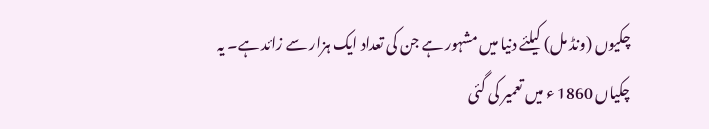چکیوں (ونڈ مل) کیلئے دنیا میں مشہور ہے جن کی تعداد ایک ہزار سے زائد ہے۔ یہ چکیاں 1860 ء میں تعمیر کی گئی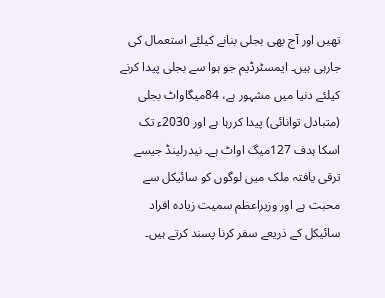تھیں اور آج بھی بجلی بنانے کیلئے استعمال کی جارہی ہیں۔ ایمسٹرڈیم جو ہوا سے بجلی پیدا کرنے کیلئے دنیا میں مشہور ہے، 84میگاواٹ بجلی (متبادل توانائی) پیدا کررہا ہے اور 2030ء تک اسکا ہدف 127میگ اواٹ ہے۔ نیدرلینڈ جیسے ترقی یافتہ ملک میں لوگوں کو سائیکل سے محبت ہے اور وزیراعظم سمیت زیادہ افراد سائیکل کے ذریعے سفر کرنا پسند کرتے ہیں۔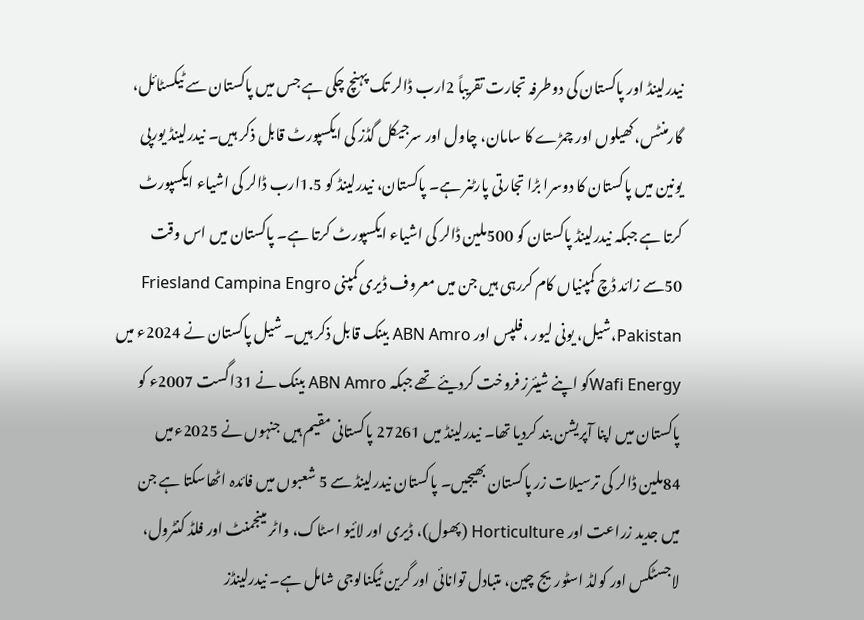نیدرلینڈ اور پاکستان کی دوطرفہ تجارت تقریباً 2ارب ڈالر تک پہنچ چکی ہے جس میں پاکستان سے ٹیکسٹائل، گارمنٹس، کھیلوں اور چمڑے کا سامان، چاول اور سرجیکل گڈز کی ایکسپورٹ قابل ذکر ہیں۔ نیدرلینڈ یورپی یونین میں پاکستان کا دوسرا بڑا تجارتی پارٹنر ہے۔ پاکستان، نیدرلینڈ کو 1.5ارب ڈالر کی اشیاء ایکسپورٹ کرتا ہے جبکہ نیدرلینڈ پاکستان کو 500ملین ڈالر کی اشیاء ایکسپورٹ کرتا ہے۔ پاکستان میں اس وقت 50سے زائد ڈچ کمپنیاں کام کررہی ہیں جن میں معروف ڈیری کمپنی Friesland Campina Engro Pakistan،شیل، یونی لیور ،فلپس اور ABN Amro بینک قابل ذکر ہیں۔ شیل پاکستان نے 2024ء میں Wafi Energyکو اپنے شیئرز فروخت کردیئے تھے جبکہ ABN Amro بینک نے 31اگست 2007ء کو پاکستان میں اپنا آپریشن بند کردیا تھا۔ نیدرلینڈ میں 27261 پاکستانی مقیم ہیں جنہوں نے 2025ءمیں 84ملین ڈالر کی ترسیلات زر پاکستان بھیجیں۔ پاکستان نیدرلینڈ سے 5 شعبوں میں فائدہ اٹھاسکتا ہے جن میں جدید زراعت اور Horticulture (پھول)، ڈیری اور لائیو اسٹاک، واٹر مینجمنٹ اور فلڈ کنٹرول، لاجسٹکس اور کولڈ اسٹوریج چین، متبادل توانائی اور گرین ٹیکنالوجی شامل ہے۔ نیدرلینڈز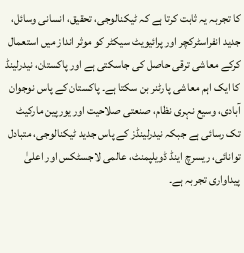کا تجربہ یہ ثابت کرتا ہے کہ ٹیکنالوجی، تحقیق، انسانی وسائل، جدید انفراسٹرکچر اور پرائیویٹ سیکٹر کو موثر انداز میں استعمال کرکے معاشی ترقی حاصل کی جاسکتی ہے اور پاکستان، نیدرلینڈ کا ایک اہم معاشی پارٹنر بن سکتا ہے۔ پاکستان کے پاس نوجوان آبادی، وسیع نہری نظام، صنعتی صلاحیت اور یورپین مارکیٹ تک رسائی ہے جبکہ نیدرلینڈز کے پاس جدید ٹیکنالوجی، متبادل توانائی، ریسرچ اینڈ ڈویلپمنٹ، عالمی لاجسٹکس اور اعلیٰ پیداواری تجربہ ہے۔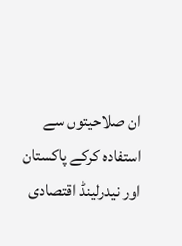ان صلاحیتوں سے استفادہ کرکے پاکستان اور نیدرلینڈ اقتصادی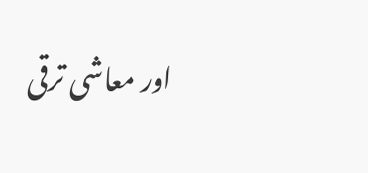اور معاشی ترقی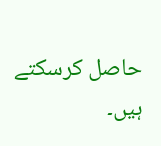حاصل کرسکتے ہیں۔